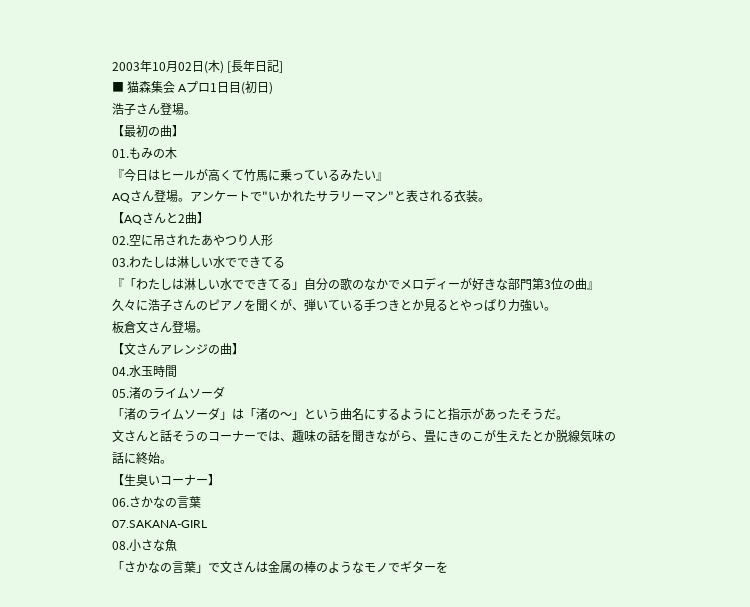2003年10月02日(木) [長年日記]
■ 猫森集会 Aプロ1日目(初日)
浩子さん登場。
【最初の曲】
01.もみの木
『今日はヒールが高くて竹馬に乗っているみたい』
AQさん登場。アンケートで"いかれたサラリーマン"と表される衣装。
【AQさんと2曲】
02.空に吊されたあやつり人形
03.わたしは淋しい水でできてる
『「わたしは淋しい水でできてる」自分の歌のなかでメロディーが好きな部門第3位の曲』
久々に浩子さんのピアノを聞くが、弾いている手つきとか見るとやっぱり力強い。
板倉文さん登場。
【文さんアレンジの曲】
04.水玉時間
05.渚のライムソーダ
「渚のライムソーダ」は「渚の〜」という曲名にするようにと指示があったそうだ。
文さんと話そうのコーナーでは、趣味の話を聞きながら、畳にきのこが生えたとか脱線気味の話に終始。
【生臭いコーナー】
06.さかなの言葉
07.SAKANA-GIRL
08.小さな魚
「さかなの言葉」で文さんは金属の棒のようなモノでギターを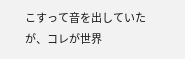こすって音を出していたが、コレが世界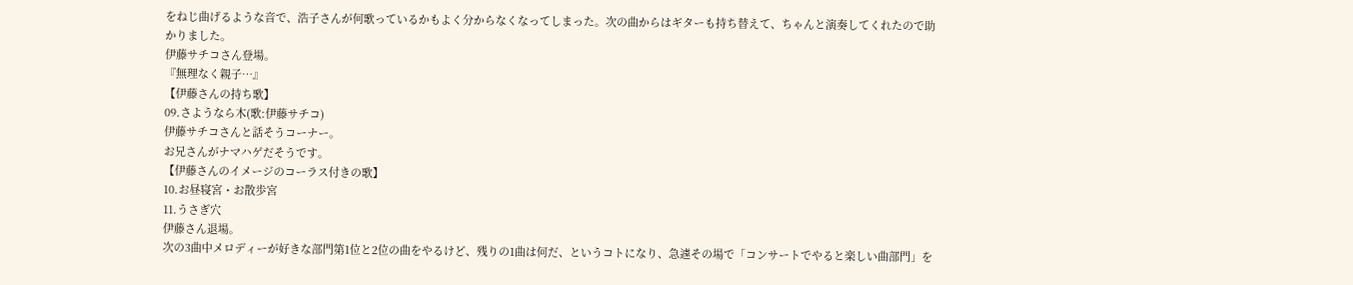をねじ曲げるような音で、浩子さんが何歌っているかもよく分からなくなってしまった。次の曲からはギターも持ち替えて、ちゃんと演奏してくれたので助かりました。
伊藤サチコさん登場。
『無理なく親子…』
【伊藤さんの持ち歌】
09.さようなら木(歌:伊藤サチコ)
伊藤サチコさんと話そうコーナー。
お兄さんがナマハゲだそうです。
【伊藤さんのイメージのコーラス付きの歌】
10.お昼寝宮・お散歩宮
11.うさぎ穴
伊藤さん退場。
次の3曲中メロディーが好きな部門第1位と2位の曲をやるけど、残りの1曲は何だ、というコトになり、急遽その場で「コンサートでやると楽しい曲部門」を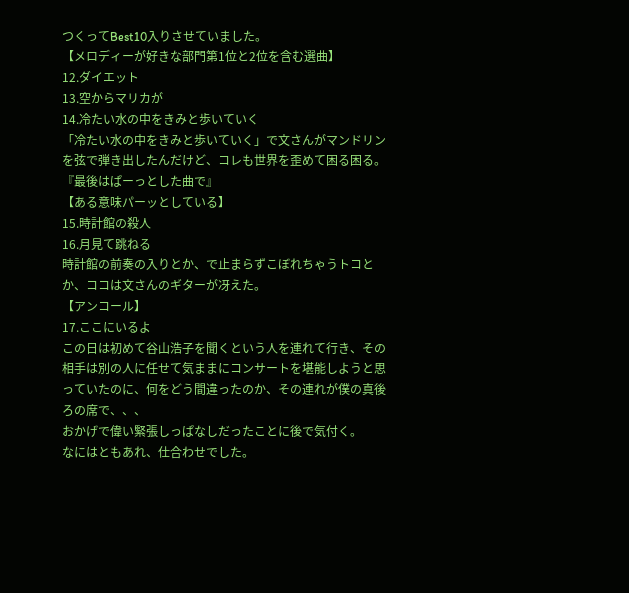つくってBest10入りさせていました。
【メロディーが好きな部門第1位と2位を含む選曲】
12.ダイエット
13.空からマリカが
14.冷たい水の中をきみと歩いていく
「冷たい水の中をきみと歩いていく」で文さんがマンドリンを弦で弾き出したんだけど、コレも世界を歪めて困る困る。
『最後はぱーっとした曲で』
【ある意味パーッとしている】
15.時計館の殺人
16.月見て跳ねる
時計館の前奏の入りとか、で止まらずこぼれちゃうトコとか、ココは文さんのギターが冴えた。
【アンコール】
17.ここにいるよ
この日は初めて谷山浩子を聞くという人を連れて行き、その相手は別の人に任せて気ままにコンサートを堪能しようと思っていたのに、何をどう間違ったのか、その連れが僕の真後ろの席で、、、
おかげで偉い緊張しっぱなしだったことに後で気付く。
なにはともあれ、仕合わせでした。